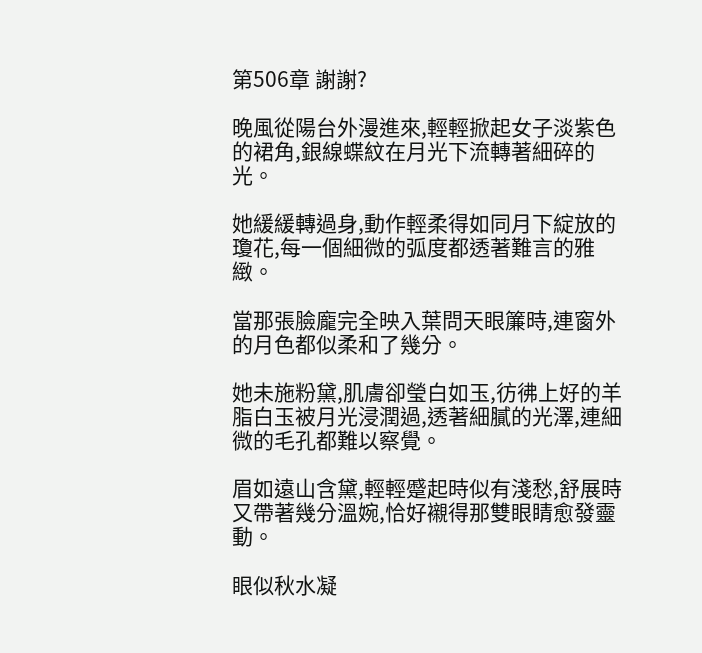第506章 謝謝?

晚風從陽台外漫進來,輕輕掀起女子淡紫色的裙角,銀線蝶紋在月光下流轉著細碎的光。

她緩緩轉過身,動作輕柔得如同月下綻放的瓊花,每一個細微的弧度都透著難言的雅緻。

當那張臉龐完全映入葉問天眼簾時,連窗外的月色都似柔和了幾分。

她未施粉黛,肌膚卻瑩白如玉,彷彿上好的羊脂白玉被月光浸潤過,透著細膩的光澤,連細微的毛孔都難以察覺。

眉如遠山含黛,輕輕蹙起時似有淺愁,舒展時又帶著幾分溫婉,恰好襯得那雙眼睛愈發靈動。

眼似秋水凝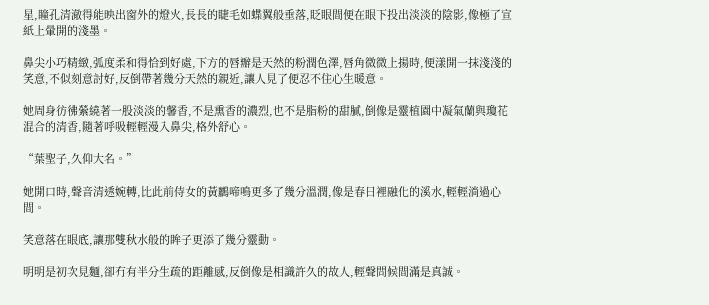星,瞳孔清澈得能映出窗外的燈火,長長的睫毛如蝶翼般垂落,眨眼間便在眼下投出淡淡的陰影,像極了宣紙上暈開的淺墨。

鼻尖小巧精緻,弧度柔和得恰到好處,下方的唇瓣是天然的粉潤色澤,唇角微微上揚時,便漾開一抹淺淺的笑意,不似刻意討好,反倒帶著幾分天然的親近,讓人見了便忍不住心生暖意。

她周身彷彿縈繞著一股淡淡的馨香,不是熏香的濃烈,也不是脂粉的甜膩,倒像是靈植園中凝氣蘭與瓊花混合的清香,隨著呼吸輕輕漫入鼻尖,格外舒心。

“葉聖子,久仰大名。”

她開口時,聲音清透婉轉,比此前侍女的黃鸝啼鳴更多了幾分溫潤,像是春日裡融化的溪水,輕輕淌過心間。

笑意落在眼底,讓那雙秋水般的眸子更添了幾分靈動。

明明是初次見麵,卻冇有半分生疏的距離感,反倒像是相識許久的故人,輕聲問候間滿是真誠。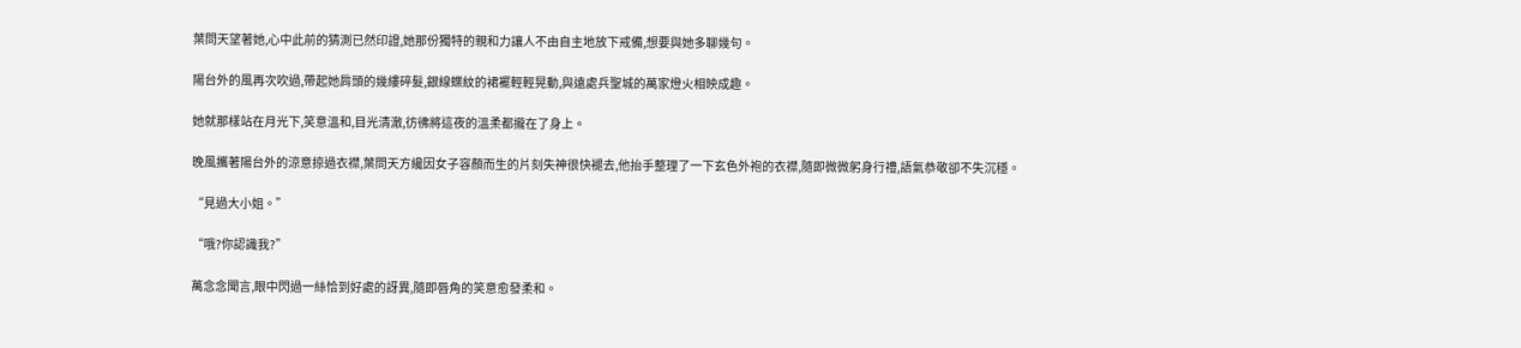葉問天望著她,心中此前的猜測已然印證,她那份獨特的親和力讓人不由自主地放下戒備,想要與她多聊幾句。

陽台外的風再次吹過,帶起她肩頭的幾縷碎髮,銀線蝶紋的裙襬輕輕晃動,與遠處兵聖城的萬家燈火相映成趣。

她就那樣站在月光下,笑意溫和,目光清澈,彷彿將這夜的溫柔都攏在了身上。

晚風攜著陽台外的涼意掠過衣襟,葉問天方纔因女子容顏而生的片刻失神很快褪去,他抬手整理了一下玄色外袍的衣襟,隨即微微躬身行禮,語氣恭敬卻不失沉穩。

“見過大小姐。”

“哦?你認識我?”

萬念念聞言,眼中閃過一絲恰到好處的訝異,隨即唇角的笑意愈發柔和。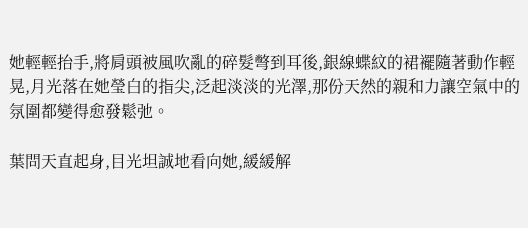她輕輕抬手,將肩頭被風吹亂的碎髮彆到耳後,銀線蝶紋的裙襬隨著動作輕晃,月光落在她瑩白的指尖,泛起淡淡的光澤,那份天然的親和力讓空氣中的氛圍都變得愈發鬆弛。

葉問天直起身,目光坦誠地看向她,緩緩解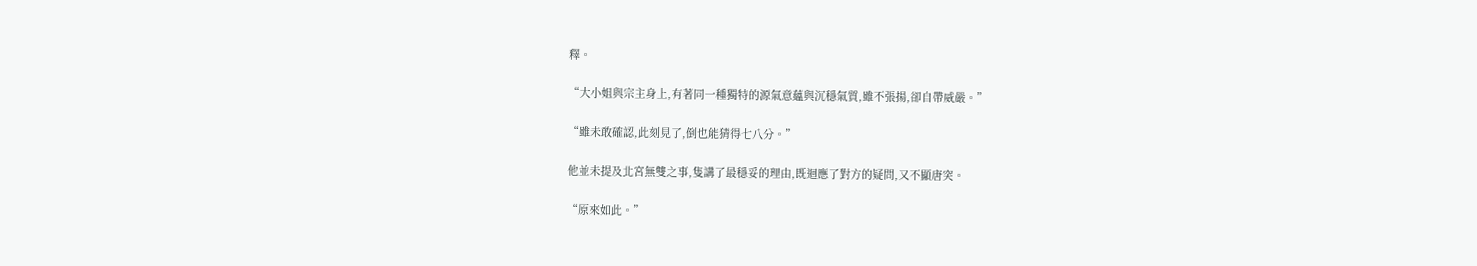釋。

“大小姐與宗主身上,有著同一種獨特的源氣意蘊與沉穩氣質,雖不張揚,卻自帶威嚴。”

“雖未敢確認,此刻見了,倒也能猜得七八分。”

他並未提及北宮無雙之事,隻講了最穩妥的理由,既迴應了對方的疑問,又不顯唐突。

“原來如此。”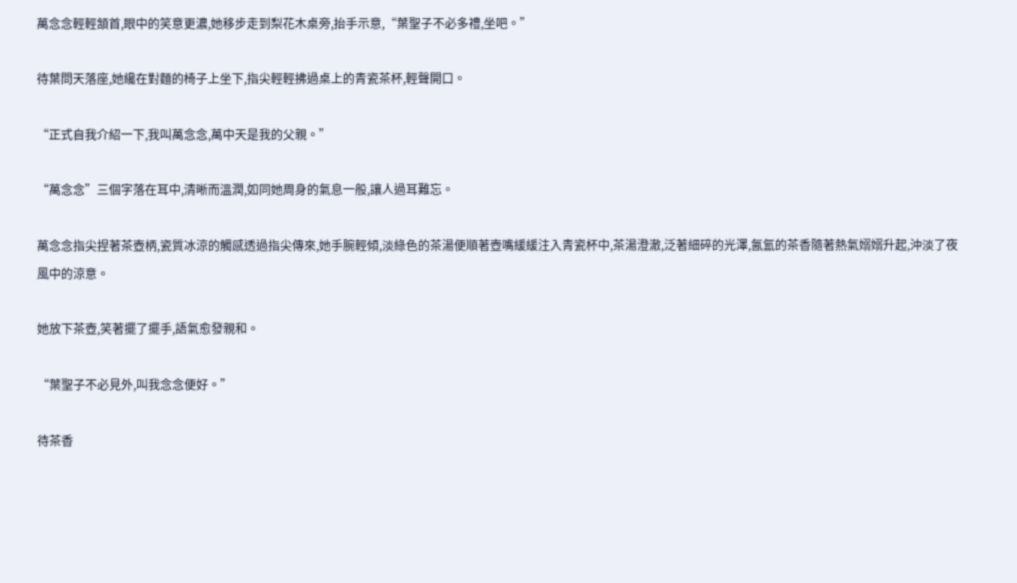萬念念輕輕頷首,眼中的笑意更濃,她移步走到梨花木桌旁,抬手示意,“葉聖子不必多禮,坐吧。”

待葉問天落座,她纔在對麵的椅子上坐下,指尖輕輕拂過桌上的青瓷茶杯,輕聲開口。

“正式自我介紹一下,我叫萬念念,萬中天是我的父親。”

“萬念念”三個字落在耳中,清晰而溫潤,如同她周身的氣息一般,讓人過耳難忘。

萬念念指尖捏著茶壺柄,瓷質冰涼的觸感透過指尖傳來,她手腕輕傾,淡綠色的茶湯便順著壺嘴緩緩注入青瓷杯中,茶湯澄澈,泛著細碎的光澤,氤氳的茶香隨著熱氣嫋嫋升起,沖淡了夜風中的涼意。

她放下茶壺,笑著擺了擺手,語氣愈發親和。

“葉聖子不必見外,叫我念念便好。”

待茶香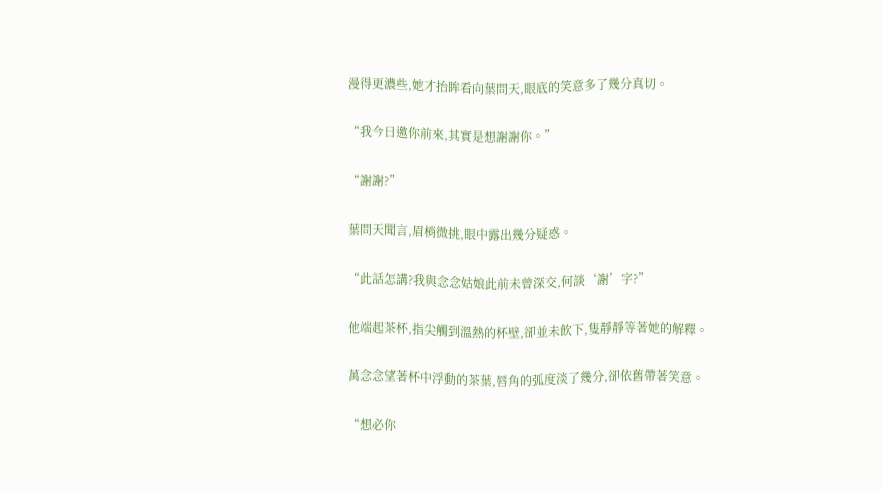漫得更濃些,她才抬眸看向葉問天,眼底的笑意多了幾分真切。

“我今日邀你前來,其實是想謝謝你。”

“謝謝?”

葉問天聞言,眉梢微挑,眼中露出幾分疑惑。

“此話怎講?我與念念姑娘此前未曾深交,何談‘謝’字?”

他端起茶杯,指尖觸到溫熱的杯壁,卻並未飲下,隻靜靜等著她的解釋。

萬念念望著杯中浮動的茶葉,唇角的弧度淡了幾分,卻依舊帶著笑意。

“想必你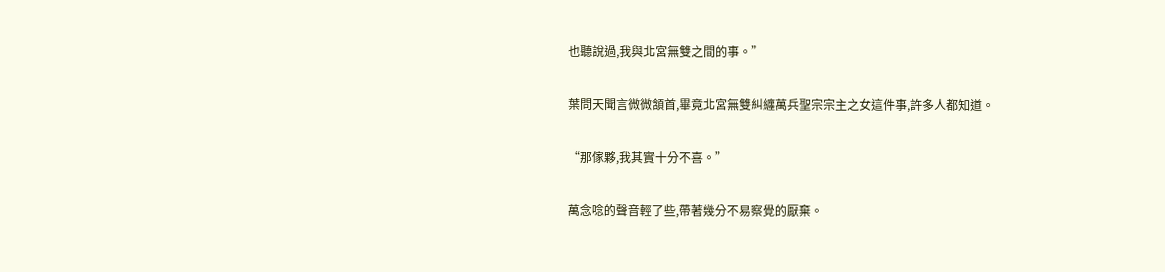也聽說過,我與北宮無雙之間的事。”

葉問天聞言微微頷首,畢竟北宮無雙糾纏萬兵聖宗宗主之女這件事,許多人都知道。

“那傢夥,我其實十分不喜。”

萬念唸的聲音輕了些,帶著幾分不易察覺的厭棄。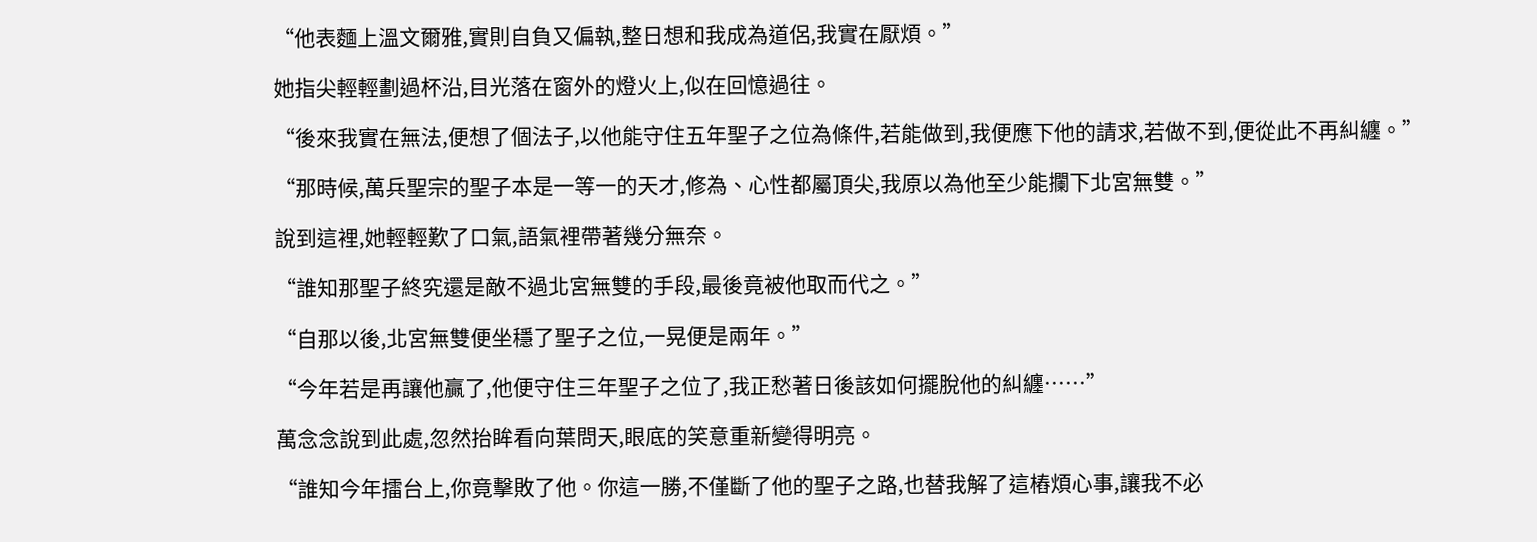“他表麵上溫文爾雅,實則自負又偏執,整日想和我成為道侶,我實在厭煩。”

她指尖輕輕劃過杯沿,目光落在窗外的燈火上,似在回憶過往。

“後來我實在無法,便想了個法子,以他能守住五年聖子之位為條件,若能做到,我便應下他的請求,若做不到,便從此不再糾纏。”

“那時候,萬兵聖宗的聖子本是一等一的天才,修為、心性都屬頂尖,我原以為他至少能攔下北宮無雙。”

說到這裡,她輕輕歎了口氣,語氣裡帶著幾分無奈。

“誰知那聖子終究還是敵不過北宮無雙的手段,最後竟被他取而代之。”

“自那以後,北宮無雙便坐穩了聖子之位,一晃便是兩年。”

“今年若是再讓他贏了,他便守住三年聖子之位了,我正愁著日後該如何擺脫他的糾纏……”

萬念念說到此處,忽然抬眸看向葉問天,眼底的笑意重新變得明亮。

“誰知今年擂台上,你竟擊敗了他。你這一勝,不僅斷了他的聖子之路,也替我解了這樁煩心事,讓我不必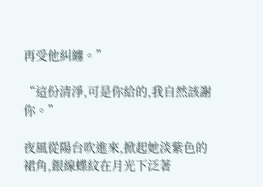再受他糾纏。”

“這份清淨,可是你給的,我自然該謝你。”

夜風從陽台吹進來,掀起她淡紫色的裙角,銀線蝶紋在月光下泛著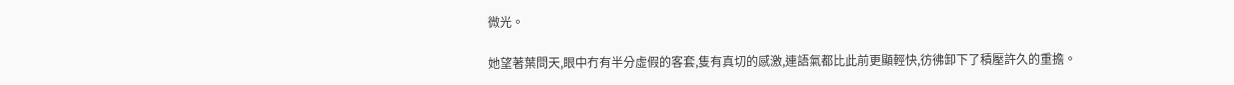微光。

她望著葉問天,眼中冇有半分虛假的客套,隻有真切的感激,連語氣都比此前更顯輕快,彷彿卸下了積壓許久的重擔。